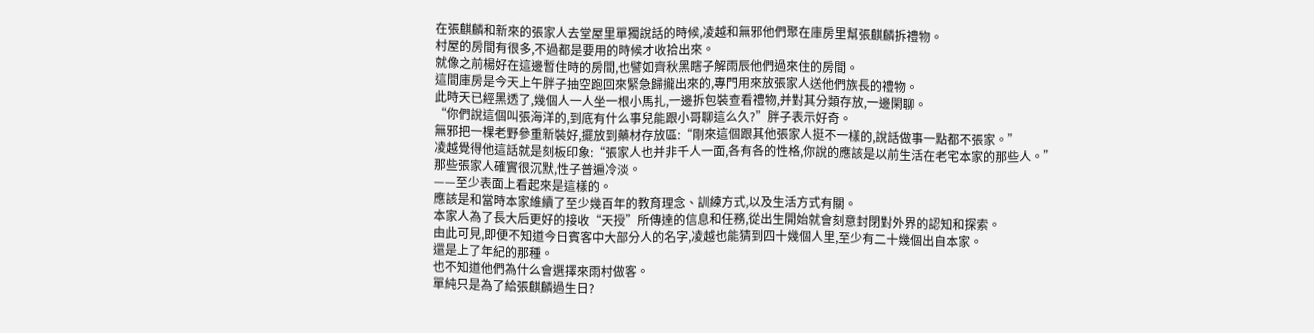在張麒麟和新來的張家人去堂屋里單獨說話的時候,凌越和無邪他們聚在庫房里幫張麒麟拆禮物。
村屋的房間有很多,不過都是要用的時候才收拾出來。
就像之前楊好在這邊暫住時的房間,也譬如齊秋黑瞎子解雨辰他們過來住的房間。
這間庫房是今天上午胖子抽空跑回來緊急歸攏出來的,專門用來放張家人送他們族長的禮物。
此時天已經黑透了,幾個人一人坐一根小馬扎,一邊拆包裝查看禮物,并對其分類存放,一邊閑聊。
“你們說這個叫張海洋的,到底有什么事兒能跟小哥聊這么久?”胖子表示好奇。
無邪把一棵老野參重新裝好,擺放到藥材存放區:“剛來這個跟其他張家人挺不一樣的,說話做事一點都不張家。”
凌越覺得他這話就是刻板印象:“張家人也并非千人一面,各有各的性格,你說的應該是以前生活在老宅本家的那些人。”
那些張家人確實很沉默,性子普遍冷淡。
——至少表面上看起來是這樣的。
應該是和當時本家維續了至少幾百年的教育理念、訓練方式,以及生活方式有關。
本家人為了長大后更好的接收“天授”所傳達的信息和任務,從出生開始就會刻意封閉對外界的認知和探索。
由此可見,即便不知道今日賓客中大部分人的名字,凌越也能猜到四十幾個人里,至少有二十幾個出自本家。
還是上了年紀的那種。
也不知道他們為什么會選擇來雨村做客。
單純只是為了給張麒麟過生日?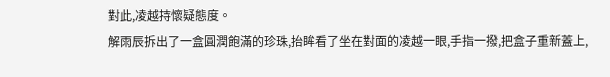對此,凌越持懷疑態度。
解雨辰拆出了一盒圓潤飽滿的珍珠,抬眸看了坐在對面的凌越一眼,手指一撥,把盒子重新蓋上,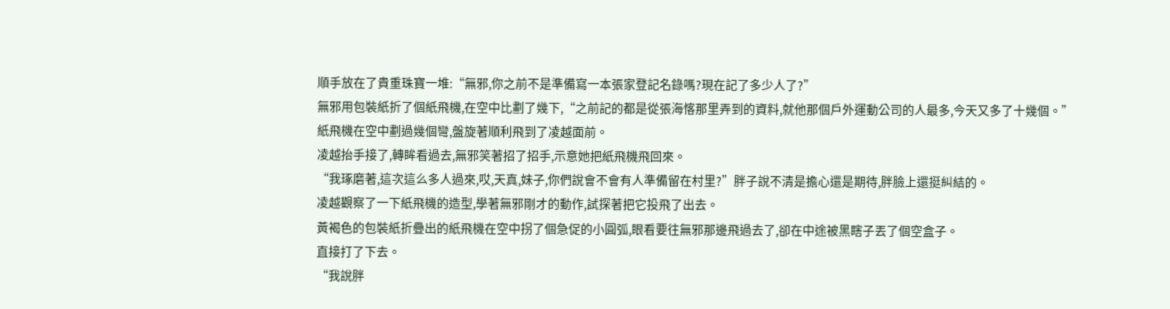順手放在了貴重珠寶一堆:“無邪,你之前不是準備寫一本張家登記名錄嗎?現在記了多少人了?”
無邪用包裝紙折了個紙飛機,在空中比劃了幾下,“之前記的都是從張海愘那里弄到的資料,就他那個戶外運動公司的人最多,今天又多了十幾個。”
紙飛機在空中劃過幾個彎,盤旋著順利飛到了凌越面前。
凌越抬手接了,轉眸看過去,無邪笑著招了招手,示意她把紙飛機飛回來。
“我琢磨著,這次這么多人過來,哎,天真,妹子,你們說會不會有人準備留在村里?”胖子說不清是擔心還是期待,胖臉上還挺糾結的。
凌越觀察了一下紙飛機的造型,學著無邪剛才的動作,試探著把它投飛了出去。
黃褐色的包裝紙折疊出的紙飛機在空中拐了個急促的小圓弧,眼看要往無邪那邊飛過去了,卻在中途被黑瞎子丟了個空盒子。
直接打了下去。
“我說胖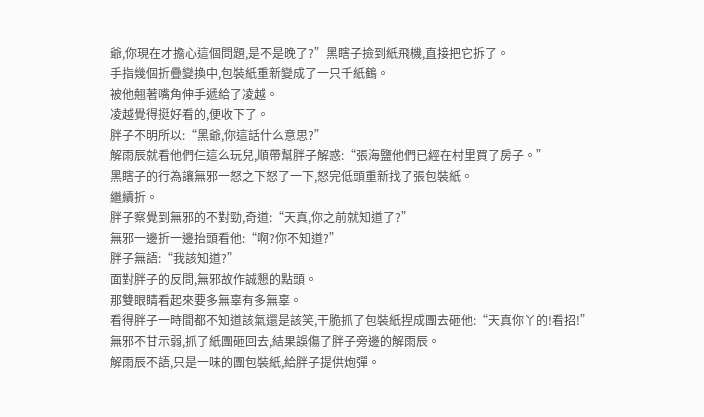爺,你現在才擔心這個問題,是不是晚了?”黑瞎子撿到紙飛機,直接把它拆了。
手指幾個折疊變換中,包裝紙重新變成了一只千紙鶴。
被他翹著嘴角伸手遞給了凌越。
凌越覺得挺好看的,便收下了。
胖子不明所以:“黑爺,你這話什么意思?”
解雨辰就看他們仨這么玩兒,順帶幫胖子解惑:“張海鹽他們已經在村里買了房子。”
黑瞎子的行為讓無邪一怒之下怒了一下,怒完低頭重新找了張包裝紙。
繼續折。
胖子察覺到無邪的不對勁,奇道:“天真,你之前就知道了?”
無邪一邊折一邊抬頭看他:“啊?你不知道?”
胖子無語:“我該知道?”
面對胖子的反問,無邪故作誠懇的點頭。
那雙眼睛看起來要多無辜有多無辜。
看得胖子一時間都不知道該氣還是該笑,干脆抓了包裝紙捏成團去砸他:“天真你丫的!看招!”
無邪不甘示弱,抓了紙團砸回去,結果誤傷了胖子旁邊的解雨辰。
解雨辰不語,只是一味的團包裝紙,給胖子提供炮彈。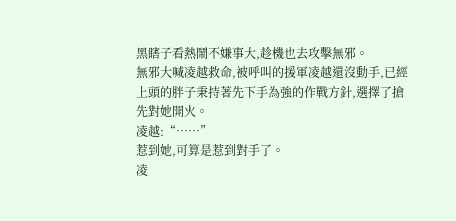黑瞎子看熱鬧不嫌事大,趁機也去攻擊無邪。
無邪大喊凌越救命,被呼叫的援軍凌越還沒動手,已經上頭的胖子秉持著先下手為強的作戰方針,選擇了搶先對她開火。
凌越:“……”
惹到她,可算是惹到對手了。
凌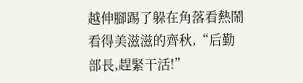越伸腳踢了躲在角落看熱鬧看得美滋滋的齊秋,“后勤部長,趕緊干活!”